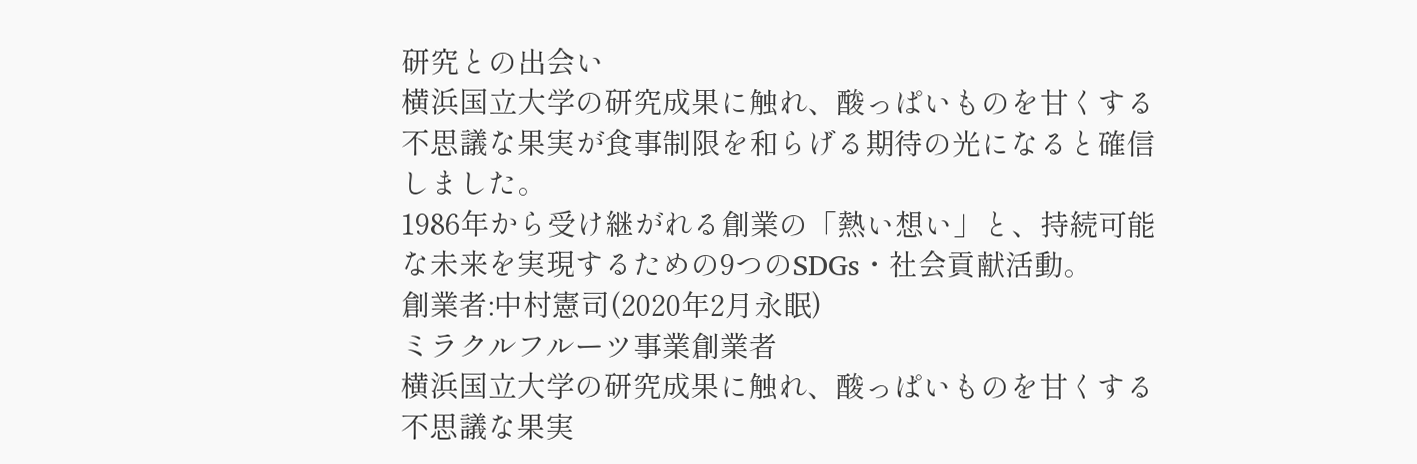研究との出会い
横浜国立大学の研究成果に触れ、酸っぱいものを甘くする不思議な果実が食事制限を和らげる期待の光になると確信しました。
1986年から受け継がれる創業の「熱い想い」と、持続可能な未来を実現するための9つのSDGs・社会貢献活動。
創業者:中村憲司(2020年2月永眠)
ミラクルフルーツ事業創業者
横浜国立大学の研究成果に触れ、酸っぱいものを甘くする不思議な果実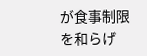が食事制限を和らげ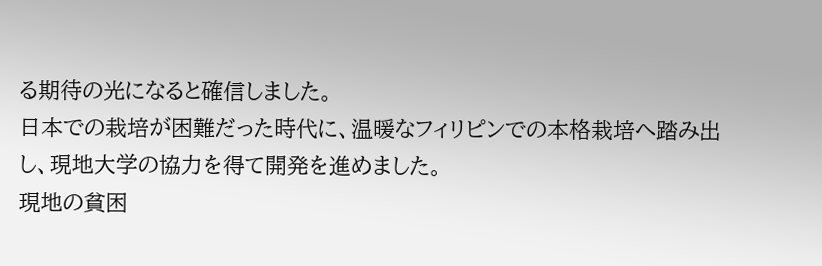る期待の光になると確信しました。
日本での栽培が困難だった時代に、温暖なフィリピンでの本格栽培へ踏み出し、現地大学の協力を得て開発を進めました。
現地の貧困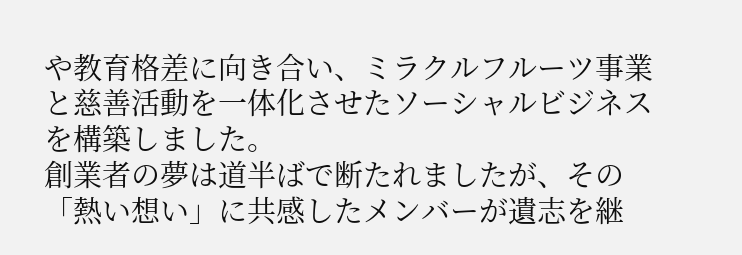や教育格差に向き合い、ミラクルフルーツ事業と慈善活動を一体化させたソーシャルビジネスを構築しました。
創業者の夢は道半ばで断たれましたが、その「熱い想い」に共感したメンバーが遺志を継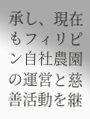承し、現在もフィリピン自社農園の運営と慈善活動を継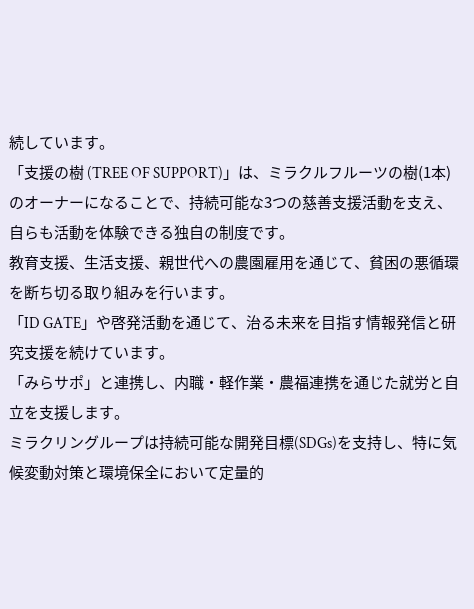続しています。
「支援の樹 (TREE OF SUPPORT)」は、ミラクルフルーツの樹(1本)のオーナーになることで、持続可能な3つの慈善支援活動を支え、自らも活動を体験できる独自の制度です。
教育支援、生活支援、親世代への農園雇用を通じて、貧困の悪循環を断ち切る取り組みを行います。
「ID GATE」や啓発活動を通じて、治る未来を目指す情報発信と研究支援を続けています。
「みらサポ」と連携し、内職・軽作業・農福連携を通じた就労と自立を支援します。
ミラクリングループは持続可能な開発目標(SDGs)を支持し、特に気候変動対策と環境保全において定量的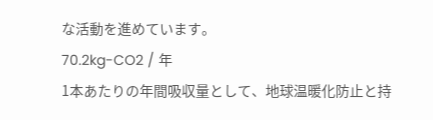な活動を進めています。
70.2kg-CO2 / 年
1本あたりの年間吸収量として、地球温暖化防止と持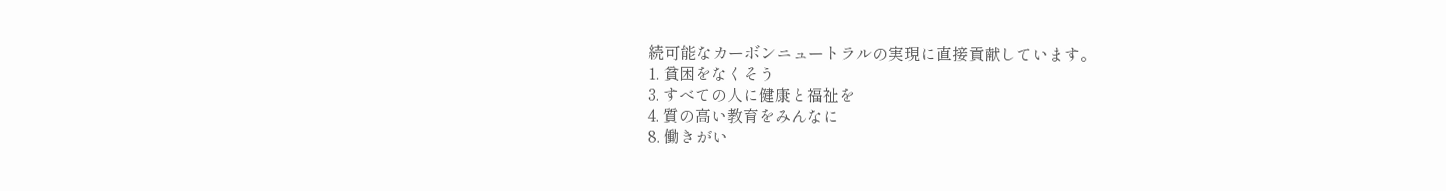続可能なカーボンニュートラルの実現に直接貢献しています。
1. 貧困をなくそう
3. すべての人に健康と福祉を
4. 質の高い教育をみんなに
8. 働きがい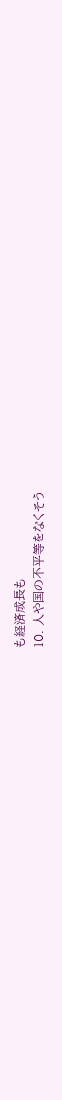も経済成長も
10. 人や国の不平等をなくそう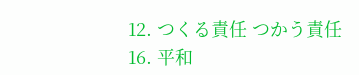12. つくる責任 つかう責任
16. 平和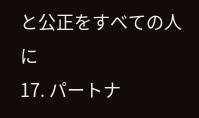と公正をすべての人に
17. パートナ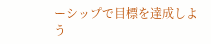ーシップで目標を達成しよう